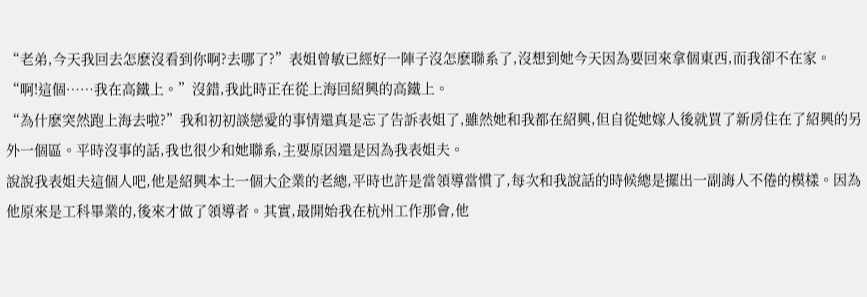“老弟,今天我回去怎麽沒看到你啊?去哪了?”表姐曾敏已經好一陣子沒怎麽聯系了,沒想到她今天因為要回來拿個東西,而我卻不在家。
“啊!這個……我在高鐵上。”沒錯,我此時正在從上海回紹興的高鐵上。
“為什麽突然跑上海去啦?”我和初初談戀愛的事情還真是忘了告訴表姐了,雖然她和我都在紹興,但自從她嫁人後就買了新房住在了紹興的另外一個區。平時沒事的話,我也很少和她聯系,主要原因還是因為我表姐夫。
說說我表姐夫這個人吧,他是紹興本土一個大企業的老總,平時也許是當領導當慣了,每次和我說話的時候總是擺出一副誨人不倦的模樣。因為他原來是工科畢業的,後來才做了領導者。其實,最開始我在杭州工作那會,他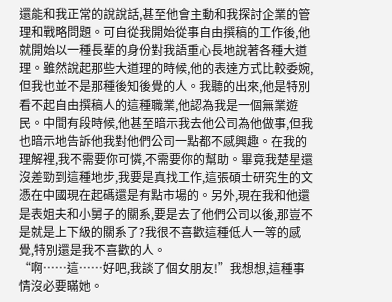還能和我正常的說說話,甚至他會主動和我探討企業的管理和戰略問題。可自從我開始從事自由撰稿的工作後,他就開始以一種長輩的身份對我語重心長地說著各種大道理。雖然說起那些大道理的時候,他的表達方式比較委婉,但我也並不是那種後知後覺的人。我聽的出來,他是特別看不起自由撰稿人的這種職業,他認為我是一個無業遊民。中間有段時候,他甚至暗示我去他公司為他做事,但我也暗示地告訴他我對他們公司一點都不感興趣。在我的理解裡,我不需要你可憐,不需要你的幫助。畢竟我楚星還沒差勁到這種地步,我要是真找工作,這張碩士研究生的文憑在中國現在起碼還是有點市場的。另外,現在我和他還是表姐夫和小舅子的關系,要是去了他們公司以後,那豈不是就是上下級的關系了?我很不喜歡這種低人一等的感覺,特別還是我不喜歡的人。
“啊……這……好吧,我談了個女朋友!”我想想,這種事情沒必要瞞她。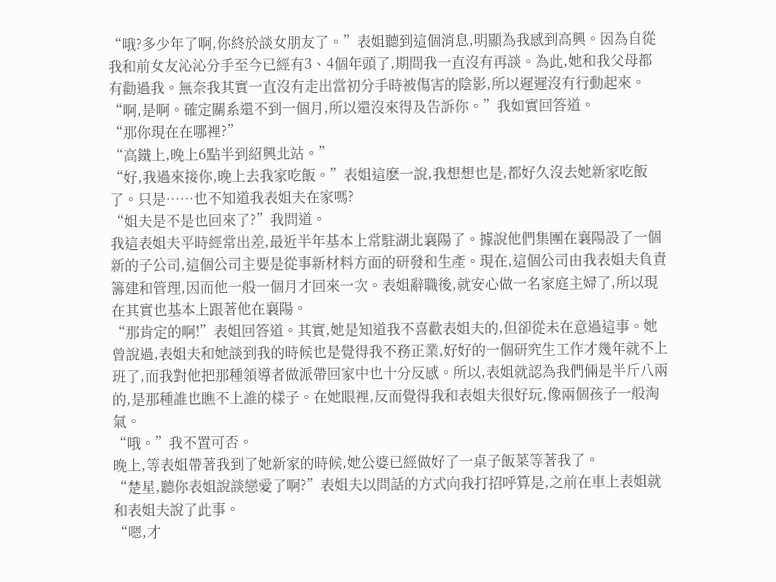“哦?多少年了啊,你終於談女朋友了。”表姐聽到這個消息,明顯為我感到高興。因為自從我和前女友沁沁分手至今已經有3、4個年頭了,期間我一直沒有再談。為此,她和我父母都有勸過我。無奈我其實一直沒有走出當初分手時被傷害的陰影,所以遲遲沒有行動起來。
“啊,是啊。確定關系還不到一個月,所以還沒來得及告訴你。”我如實回答道。
“那你現在在哪裡?”
“高鐵上,晚上6點半到紹興北站。”
“好,我過來接你,晚上去我家吃飯。”表姐這麽一說,我想想也是,都好久沒去她新家吃飯了。只是……也不知道我表姐夫在家嗎?
“姐夫是不是也回來了?”我問道。
我這表姐夫平時經常出差,最近半年基本上常駐湖北襄陽了。據說他們集團在襄陽設了一個新的子公司,這個公司主要是從事新材料方面的研發和生產。現在,這個公司由我表姐夫負責籌建和管理,因而他一般一個月才回來一次。表姐辭職後,就安心做一名家庭主婦了,所以現在其實也基本上跟著他在襄陽。
“那肯定的啊!”表姐回答道。其實,她是知道我不喜歡表姐夫的,但卻從未在意過這事。她曾說過,表姐夫和她談到我的時候也是覺得我不務正業,好好的一個研究生工作才幾年就不上班了,而我對他把那種領導者做派帶回家中也十分反感。所以,表姐就認為我們倆是半斤八兩的,是那種誰也瞧不上誰的樣子。在她眼裡,反而覺得我和表姐夫很好玩,像兩個孩子一般淘氣。
“哦。”我不置可否。
晚上,等表姐帶著我到了她新家的時候,她公婆已經做好了一桌子飯菜等著我了。
“楚星,聽你表姐說談戀愛了啊?”表姐夫以問話的方式向我打招呼算是,之前在車上表姐就和表姐夫說了此事。
“嗯,才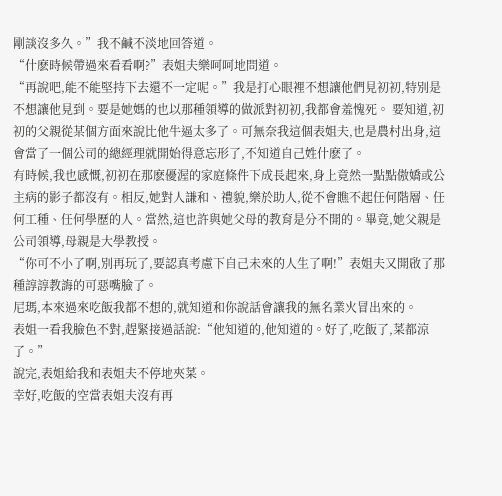剛談沒多久。”我不鹹不淡地回答道。
“什麽時候帶過來看看啊?”表姐夫樂呵呵地問道。
“再說吧,能不能堅持下去還不一定呢。”我是打心眼裡不想讓他們見初初,特別是不想讓他見到。要是她媽的也以那種領導的做派對初初,我都會羞愧死。 要知道,初初的父親從某個方面來說比他牛逼太多了。可無奈我這個表姐夫,也是農村出身,這會當了一個公司的總經理就開始得意忘形了,不知道自己姓什麽了。
有時候,我也感慨,初初在那麽優渥的家庭條件下成長起來,身上竟然一點點傲嬌或公主病的影子都沒有。相反,她對人謙和、禮貌,樂於助人,從不會瞧不起任何階層、任何工種、任何學歷的人。當然,這也許與她父母的教育是分不開的。畢竟,她父親是公司領導,母親是大學教授。
“你可不小了啊,別再玩了,要認真考慮下自己未來的人生了啊!”表姐夫又開啟了那種諄諄教誨的可惡嘴臉了。
尼瑪,本來過來吃飯我都不想的,就知道和你說話會讓我的無名業火冒出來的。
表姐一看我臉色不對,趕緊接過話說:“他知道的,他知道的。好了,吃飯了,菜都涼了。”
說完,表姐給我和表姐夫不停地夾菜。
幸好,吃飯的空當表姐夫沒有再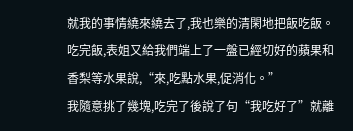就我的事情繞來繞去了,我也樂的清閑地把飯吃飯。
吃完飯,表姐又給我們端上了一盤已經切好的蘋果和香梨等水果說,“來,吃點水果,促消化。”
我隨意挑了幾塊,吃完了後說了句“我吃好了”就離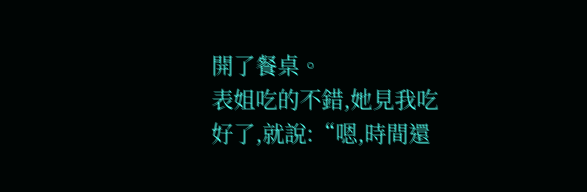開了餐桌。
表姐吃的不錯,她見我吃好了,就說:“嗯,時間還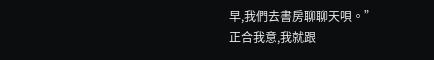早,我們去書房聊聊天唄。”
正合我意,我就跟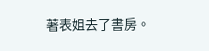著表姐去了書房。